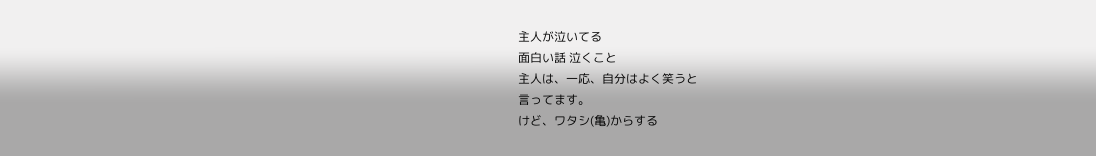主人が泣いてる
面白い話 泣くこと
主人は、一応、自分はよく笑うと
言ってます。
けど、ワタシ(亀)からする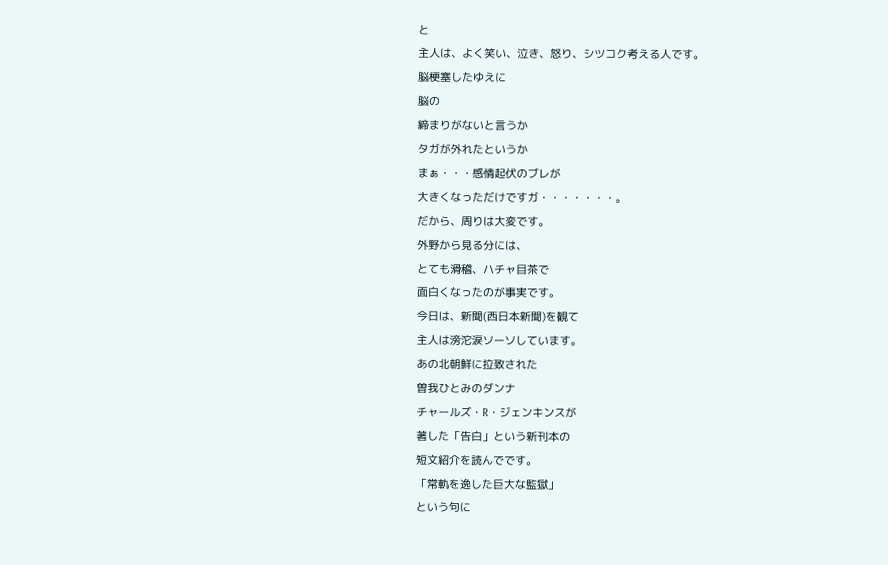と
主人は、よく笑い、泣き、怒り、シツコク考える人です。
脳梗塞したゆえに
脳の
締まりがないと言うか
タガが外れたというか
まぁ・・・感情起伏のブレが
大きくなっただけですガ・・・・・・・。
だから、周りは大変です。
外野から見る分には、
とても滑稽、ハチャ目茶で
面白くなったのが事実です。
今日は、新聞(西日本新聞)を観て
主人は滂沱涙ソーソしています。
あの北朝鮮に拉致された
曽我ひとみのダンナ
チャールズ・R・ジェンキンスが
著した「告白」という新刊本の
短文紹介を読んでです。
「常軌を逸した巨大な監獄」
という句に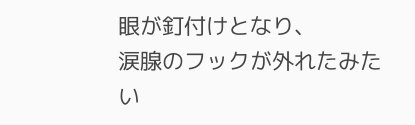眼が釘付けとなり、
涙腺のフックが外れたみたい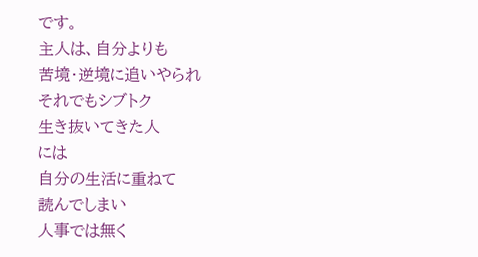です。
主人は、自分よりも
苦境・逆境に追いやられ
それでもシブトク
生き抜いてきた人
には
自分の生活に重ねて
読んでしまい
人事では無く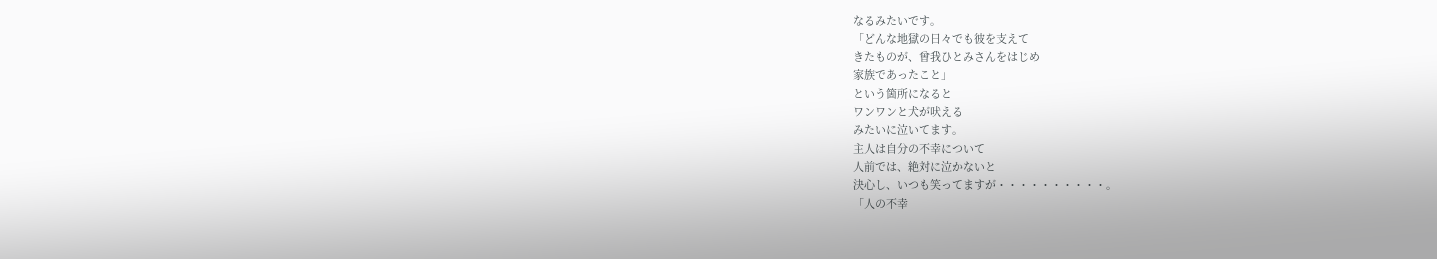なるみたいです。
「どんな地獄の日々でも彼を支えて
きたものが、曾我ひとみさんをはじめ
家族であったこと」
という箇所になると
ワンワンと犬が吠える
みたいに泣いてます。
主人は自分の不幸について
人前では、絶対に泣かないと
決心し、いつも笑ってますが・・・・・・・・・・。
「人の不幸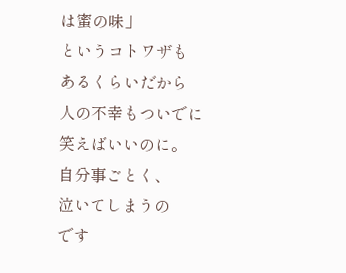は蜜の味」
というコトワザも
あるくらいだから
人の不幸もついでに
笑えばいいのに。
自分事ごとく、
泣いてしまうの
です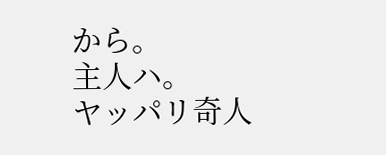から。
主人ハ。
ヤッパリ奇人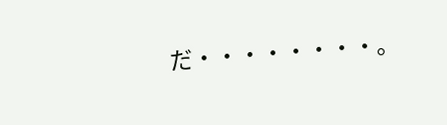だ・・・・・・・・。